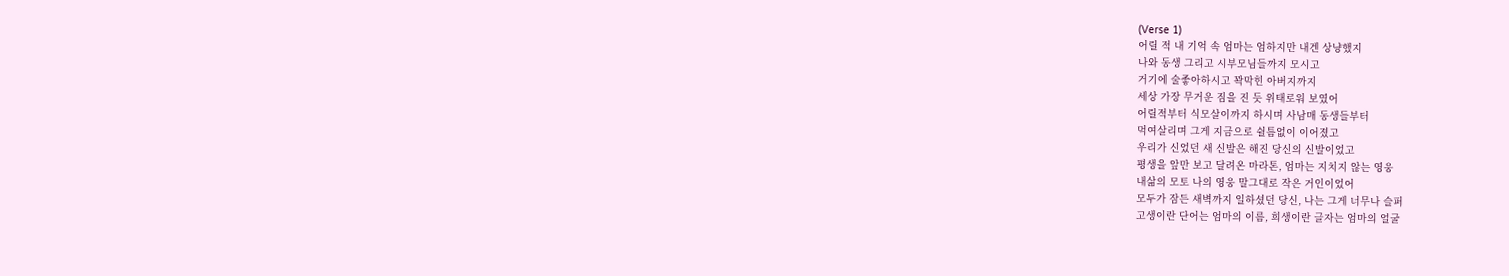(Verse 1)
어릴 적 내 기억 속 엄마는 엄하지만 내겐 상냥했지
나와 동생 그리고 시부모님들까지 모시고
거기에 술좋아하시고 꽉막힌 아버지까지
세상 가장 무거운 짐을 진 듯 위태로워 보였어
어릴적부터 식모살이까지 하시며 사남매 동생들부터
먹여살리며 그게 지금으로 쉴틈없이 이어졌고
우리가 신었던 새 신발은 해진 당신의 신발이었고
평생을 앞만 보고 달려온 마라톤, 엄마는 지치지 않는 영웅
내삶의 모토 나의 영웅 말그대로 작은 거인이었어
모두가 잠든 새벽까지 일하셨던 당신, 나는 그게 너무나 슬퍼
고생이란 단어는 엄마의 이름, 희생이란 글자는 엄마의 얼굴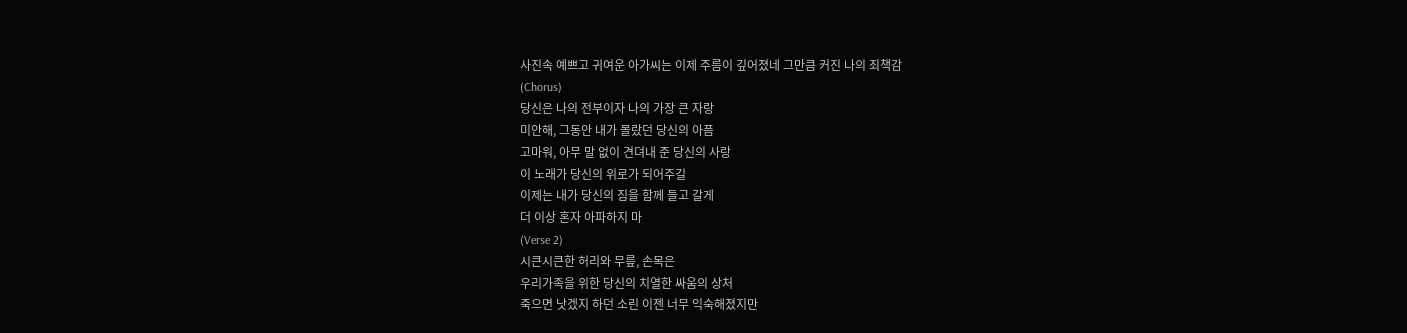사진속 예쁘고 귀여운 아가씨는 이제 주름이 깊어졌네 그만큼 커진 나의 죄책감
(Chorus)
당신은 나의 전부이자 나의 가장 큰 자랑
미안해, 그동안 내가 몰랐던 당신의 아픔
고마워, 아무 말 없이 견뎌내 준 당신의 사랑
이 노래가 당신의 위로가 되어주길
이제는 내가 당신의 짐을 함께 들고 갈게
더 이상 혼자 아파하지 마
(Verse 2)
시큰시큰한 허리와 무릎, 손목은
우리가족을 위한 당신의 치열한 싸움의 상처
죽으면 낫겠지 하던 소린 이젠 너무 익숙해졌지만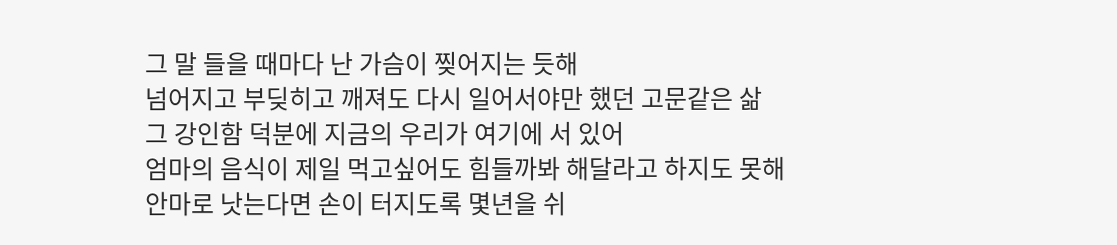그 말 들을 때마다 난 가슴이 찢어지는 듯해
넘어지고 부딪히고 깨져도 다시 일어서야만 했던 고문같은 삶
그 강인함 덕분에 지금의 우리가 여기에 서 있어
엄마의 음식이 제일 먹고싶어도 힘들까봐 해달라고 하지도 못해
안마로 낫는다면 손이 터지도록 몇년을 쉬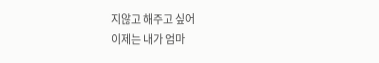지않고 해주고 싶어
이제는 내가 엄마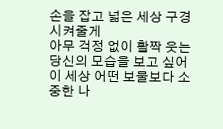손을 잡고 넓은 세상 구경 시켜줄게
아무 걱정 없이 활짝 웃는 당신의 모습을 보고 싶어
이 세상 어떤 보물보다 소중한 나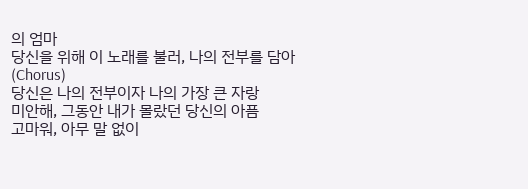의 엄마
당신을 위해 이 노래를 불러, 나의 전부를 담아
(Chorus)
당신은 나의 전부이자 나의 가장 큰 자랑
미안해, 그동안 내가 몰랐던 당신의 아픔
고마워, 아무 말 없이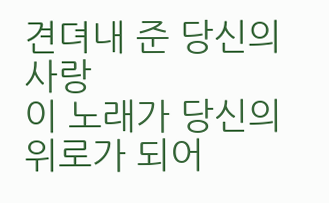견뎌내 준 당신의 사랑
이 노래가 당신의 위로가 되어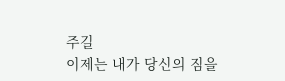주길
이제는 내가 당신의 짐을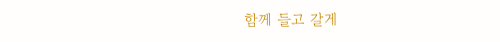함께 들고 갈게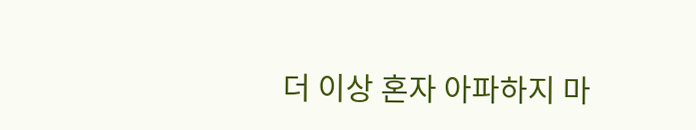더 이상 혼자 아파하지 마